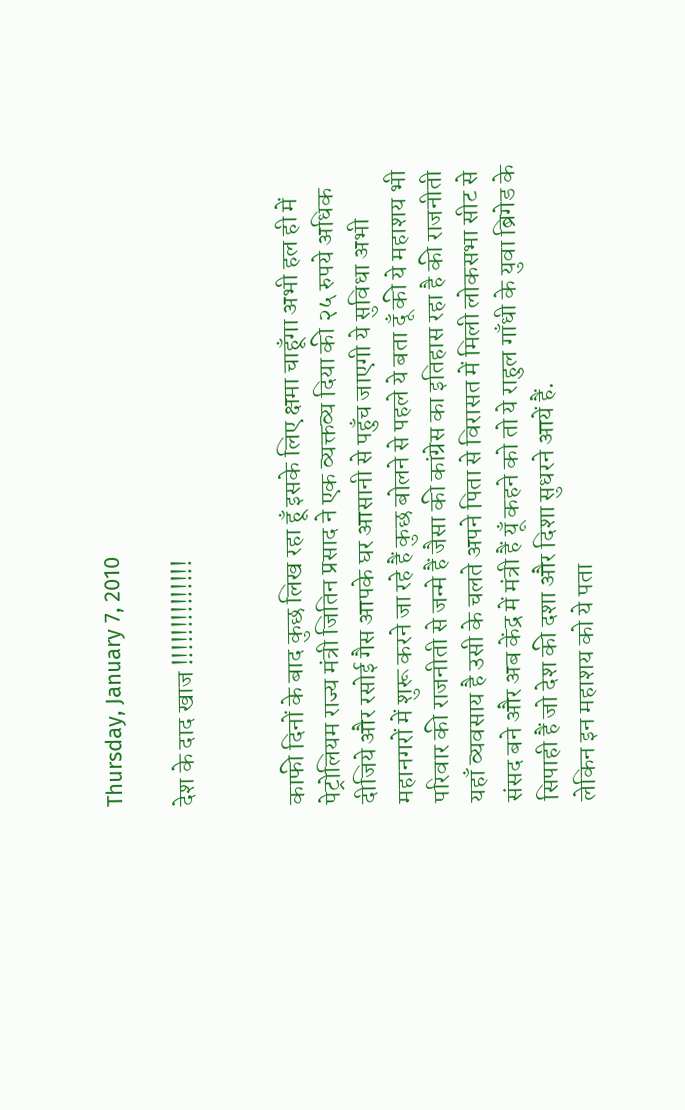Thursday, January 7, 2010

देश के दाद खाज !!!!!!!!!!!!!!


काफी दिनों के बाद कुछ लिख रहा हूँ इसके लिए क्षमा चाहूँगा अभी हल ही में पेट्रोलियम राज्य मंत्री जितिन प्रसाद ने एक व्यक्तव्य दिया की २५ रुपये अधिक दीजिये और रसोई गैस आपके घर आसानी से पहुँच जाएगी ये सुविधा अभी महानगरों में शुरू करने जा रहे हैं कुछ बोलने से पहले ये बता दूँ की ये महाशय भी परिवार की राजनीती से जन्मे हैं जैसा की कांग्रेस का इतिहास रहा है की राजनीती यहाँ व्यवसाय है उसी के चलते अपने पिता से विरासत में मिली लोकसभा सीट से संसद बने और अब केंद्र में मंत्री हैं यूँ कहने को तो ये राहुल गाँधी के युवा ब्रिगेड के सिपाही हैं जो देश की दशा और दिशा सुधरने आयें हैं.
लेकिन इन महाशय को ये पता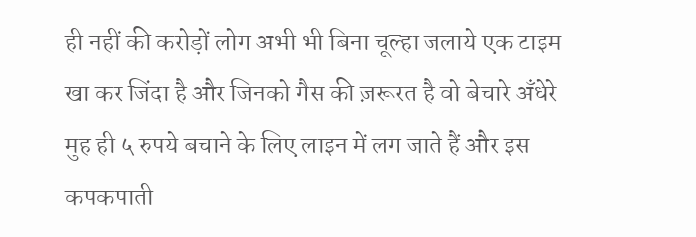ही नहीं की करोड़ों लोग अभी भी बिना चूल्हा जलाये एक टाइम खा कर जिंदा है और जिनको गैस की ज़रूरत है वो बेचारे अँधेरे मुह ही ५ रुपये बचाने के लिए लाइन में लग जाते हैं और इस कपकपाती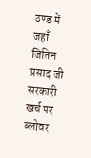ठण्ड में जहाँ जितिन प्रसाद जी सरकारी खर्च पर ब्लोवर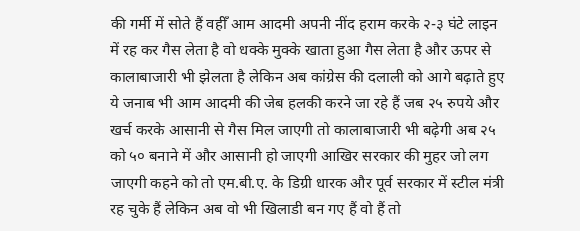की गर्मी में सोते हैं वहीँ आम आदमी अपनी नींद हराम करके २-३ घंटे लाइन में रह कर गैस लेता है वो धक्के मुक्के खाता हुआ गैस लेता है और ऊपर से कालाबाजारी भी झेलता है लेकिन अब कांग्रेस की दलाली को आगे बढ़ाते हुए ये जनाब भी आम आदमी की जेब हलकी करने जा रहे हैं जब २५ रुपये और खर्च करके आसानी से गैस मिल जाएगी तो कालाबाजारी भी बढ़ेगी अब २५ को ५० बनाने में और आसानी हो जाएगी आखिर सरकार की मुहर जो लग जाएगी कहने को तो एम.बी.ए. के डिग्री धारक और पूर्व सरकार में स्टील मंत्री रह चुके हैं लेकिन अब वो भी खिलाडी बन गए हैं वो हैं तो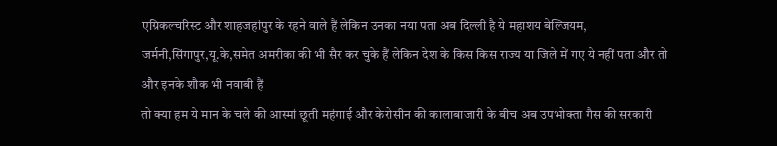एग्रिकल्चरिस्ट और शाहजहांपुर के रहने वाले हैं लेकिन उनका नया पता अब दिल्ली है ये महाशय बेल्जियम, जर्मनी,सिंगापुर,यू.के,समेत अमरीका की भी सैर कर चुके हैं लेकिन देश के किस किस राज्य या जिले में गए ये नहीं पता और तो और इनके शौक भी नवाबी हैं
तो क्या हम ये मान के चले की आस्मां छूती महंगाई और केरोसीन की कालाबाजारी के बीच अब उपभोक्ता गैस की सरकारी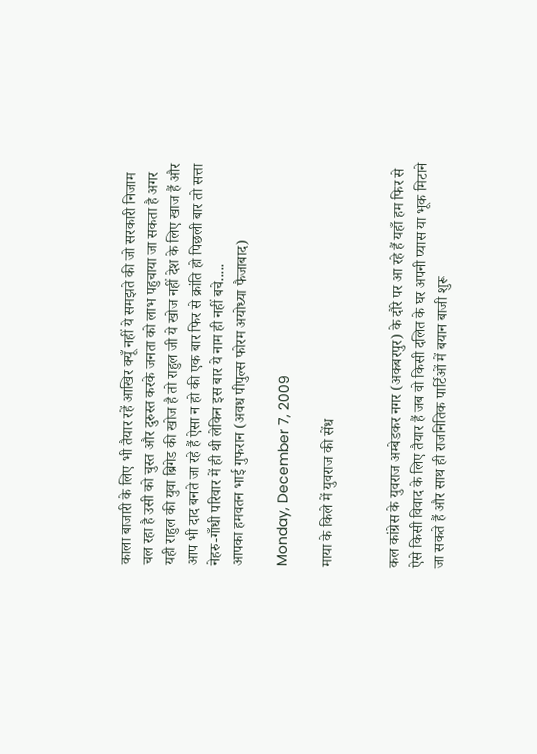काला बाजारी के लिए भी तैयार रहें आखिर क्यूँ नहीं ये समझते की जो सरकारी निजाम चल रहा है उसी को चुस्त और दुरुस्त करके जनता को लाभ पहुचाया जा सकता है अगर यही राहुल की युवा ब्रिगेड की खोज है तो राहुल जी ये खोज नहीं देश के लिए खाज हैं और आप भी दाद बनते जा रहे हैं ऐसा न हो की एक बार फिर से क्रांति हो पिछली बार तो सत्ता नेहरु-गाँधी परिवार में ही थी लेकिन इस बार ये नाम ही नहीं बचे.....
आपका हमवतन भाई गुफरान (अवध पीपुल्स फोरम अयोध्या फैजाबाद)

Monday, December 7, 2009

माया के किले में युवराज की सेंध


कल कांग्रेस के युवराज अम्बेडकर नगर (अकबरपुर) के दौरे पर आ रहे हैं यहाँ हम फिर से ऐसे किसी विवाद के लिए तैयार हैं जब वो किसी दलित के घर अपनी प्यास या भूक मिटाने जा सकते हैं और साथ ही राजनितिक पार्टिओं में बयान बाजी शुरू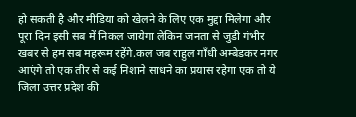हो सकती है और मीडिया को खेलने के लिए एक मुद्दा मिलेगा और पूरा दिन इसी सब में निकल जायेगा लेकिन जनता से जुडी गंभीर खबर से हम सब महरूम रहेंगे.कल जब राहुल गाँधी अम्बेडकर नगर आएंगे तो एक तीर से कई निशाने साधने का प्रयास रहेगा एक तो ये जिला उत्तर प्रदेश की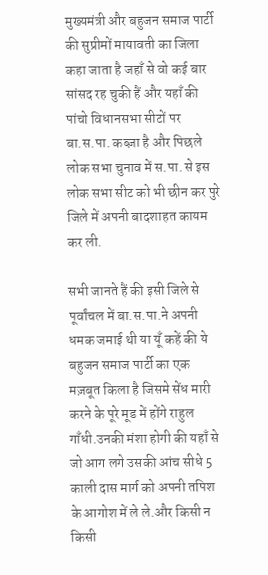मुख्यमंत्री और बहुजन समाज पार्टी की सुप्रीमों मायावती का जिला कहा जाता है जहाँ से वो कई बार सांसद रह चुकी हैं और यहाँ की पांचो विधानसभा सीटों पर बा.स.पा. कब्ज़ा है और पिछले लोक सभा चुनाव में स.पा. से इस लोक सभा सीट को भी छीन कर पुरे जिले में अपनी बादशाहत कायम कर ली.

सभी जानते हैं की इसी जिले से पूर्वांचल में बा.स.पा.ने अपनी धमक जमाई थी या यूँ कहें की ये बहुजन समाज पार्टी का एक मज़बूत किला है जिसमे सेंध मारी करने के पूरे मूड में होंगे राहुल गाँधी.उनकी मंशा होगी की यहाँ से जो आग लगे उसकी आंच सीधे 5 काली दास मार्ग को अपनी तपिश के आगोश में ले ले.और किसी न किसी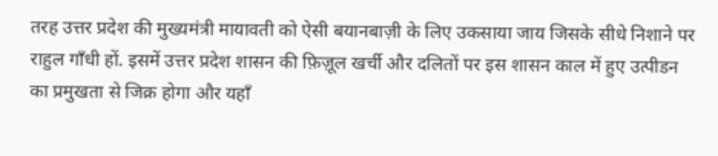तरह उत्तर प्रदेश की मुख्यमंत्री मायावती को ऐसी बयानबाज़ी के लिए उकसाया जाय जिसके सीधे निशाने पर राहुल गाँधी हों. इसमें उत्तर प्रदेश शासन की फ़िज़ूल खर्ची और दलितों पर इस शासन काल में हुए उत्पीडन का प्रमुखता से जिक्र होगा और यहाँ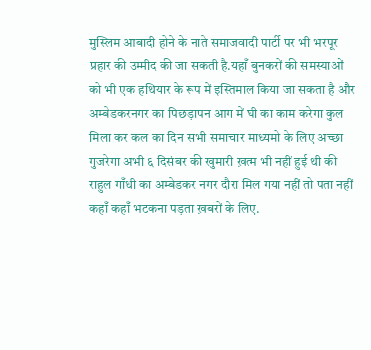मुस्लिम आबादी होने के नाते समाजवादी पार्टी पर भी भरपूर प्रहार की उम्मीद की जा सकती है.यहाँ बुनकरों की समस्याओं को भी एक हथियार के रूप में इस्तिमाल किया जा सकता है और अम्बेडकरनगर का पिछड़ापन आग में घी का काम करेगा कुल मिला कर कल का दिन सभी समाचार माध्यमो के लिए अच्छा गुजरेगा अभी ६ दिसंबर की खुमारी ख़त्म भी नहीं हुई थी की राहुल गाँधी का अम्बेडकर नगर दौरा मिल गया नहीं तो पता नहीं कहाँ कहाँ भटकना पड़ता ख़बरों के लिए.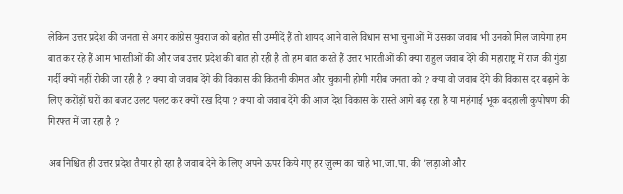लेकिन उत्तर प्रदेश की जनता से अगर कांग्रेस युवराज को बहोत सी उम्मीदें हैं तो शायद आने वाले विधान सभा चुनाओं में उसका जवाब भी उनको मिल जायेगा हम बात कर रहे हैं आम भारतीओं की और जब उत्तर प्रदेश की बात हो रही है तो हम बात करते हैं उत्तर भारतीओं की क्या राहुल जवाब देंगे की महाराष्ट्र में राज की गुंडा गर्दी क्यों नहीं रोकी जा रही है ? क्या वो जवाब देंगे की विकास की कितनी कीमत और चुकानी होगी गरीब जनता को ? क्या वो जवाब देंगे की विकास दर बढ़ाने के लिए करोंड़ों घरों का बजट उलट पलट कर क्यों रख दिया ? क्या वो जवाब देंगे की आज देश विकास के रास्ते आगे बढ़ रहा है या महंगाई भूक बदहाली कुपोषण की गिरफ्त में जा रहा है ?

अब निश्चित ही उत्तर प्रदेश तैयार हो रहा है जवाब देने के लिए अपने ऊपर किये गए हर ज़ुल्म का चाहे भा.जा.पा. की 'लड़ाओ और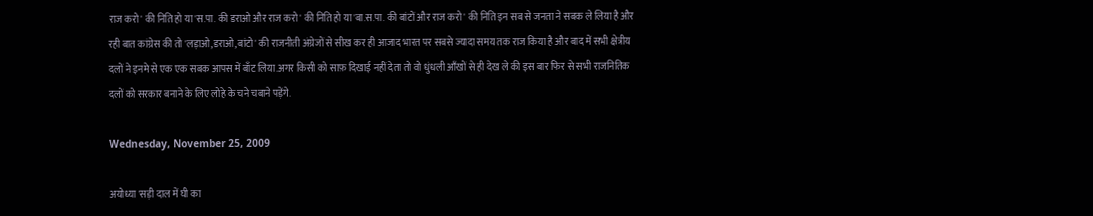राज करो' की निति हो या 'स.पा. की डराओ और राज करो' की निति हो या 'बा.स.पा. की बांटों और राज करो' की निति इन सब से जनता ने सबक ले लिया है और रही बात कांग्रेस की तो 'लड़ाओ,डराओ,बांटो' की राजनीती अंग्रेजों से सीख कर ही आजाद भारत पर सबसे ज्यादा समय तक राज किया है और बाद में सभी क्षेत्रीय दलों ने इनमे से एक एक सबक आपस में बाँट लिया.अगर किसी को साफ़ दिखाई नहीं देता तो वो धुंधली आँखों से ही देख ले की इस बार फिर से सभी राजनितिक दलों को सरकार बनाने के लिए लोहे के चने चबाने पड़ेंगे.

Wednesday, November 25, 2009

अयोध्या 'सड़ी दाल में घी का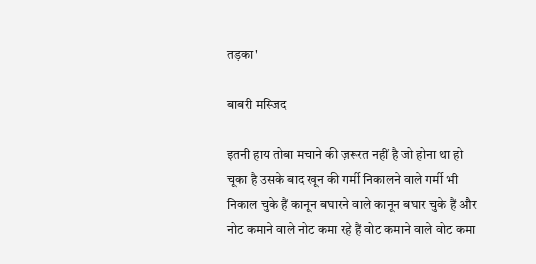तड़का'

बाबरी मस्जिद

इतनी हाय तोबा मचाने की ज़रूरत नहीं है जो होना था हो चूका है उसके बाद खून की गर्मी निकालने वाले गर्मी भी निकाल चुके हैं कानून बघारने वाले कानून बघार चुके हैं और नोट कमाने वाले नोट कमा रहे हैं वोट कमाने वाले वोट कमा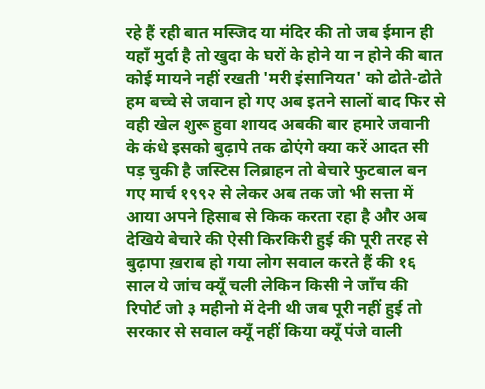रहे हैं रही बात मस्जिद या मंदिर की तो जब ईमान ही यहाँ मुर्दा है तो खुदा के घरों के होने या न होने की बात कोई मायने नहीं रखती 'मरी इंसानियत' को ढोते-ढोते हम बच्चे से जवान हो गए अब इतने सालों बाद फिर से वही खेल शुरू हुवा शायद अबकी बार हमारे जवानी के कंधे इसको बुढ़ापे तक ढोएंगे क्या करें आदत सी पड़ चुकी है जस्टिस लिब्राहन तो बेचारे फुटबाल बन गए मार्च १९९२ से लेकर अब तक जो भी सत्ता में आया अपने हिसाब से किक करता रहा है और अब देखिये बेचारे की ऐसी किरकिरी हुई की पूरी तरह से बुढ़ापा ख़राब हो गया लोग सवाल करते हैं की १६ साल ये जांच क्यूँ चली लेकिन किसी ने जाँच की रिपोर्ट जो ३ महीनो में देनी थी जब पूरी नहीं हुई तो सरकार से सवाल क्यूँ नहीं किया क्यूँ पंजे वाली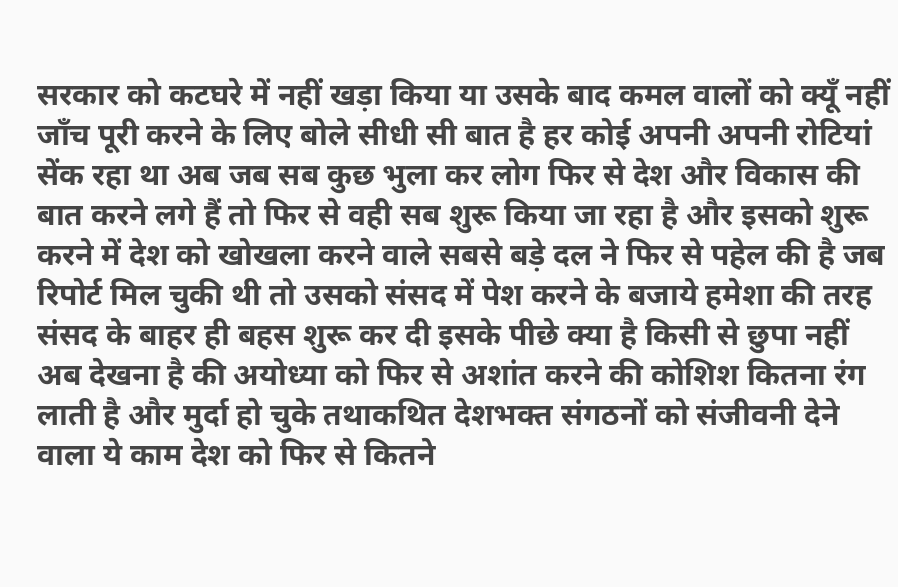सरकार को कटघरे में नहीं खड़ा किया या उसके बाद कमल वालों को क्यूँ नहीं जाँच पूरी करने के लिए बोले सीधी सी बात है हर कोई अपनी अपनी रोटियां सेंक रहा था अब जब सब कुछ भुला कर लोग फिर से देश और विकास की बात करने लगे हैं तो फिर से वही सब शुरू किया जा रहा है और इसको शुरू करने में देश को खोखला करने वाले सबसे बड़े दल ने फिर से पहेल की है जब रिपोर्ट मिल चुकी थी तो उसको संसद में पेश करने के बजाये हमेशा की तरह संसद के बाहर ही बहस शुरू कर दी इसके पीछे क्या है किसी से छुपा नहीं अब देखना है की अयोध्या को फिर से अशांत करने की कोशिश कितना रंग लाती है और मुर्दा हो चुके तथाकथित देशभक्त संगठनों को संजीवनी देने वाला ये काम देश को फिर से कितने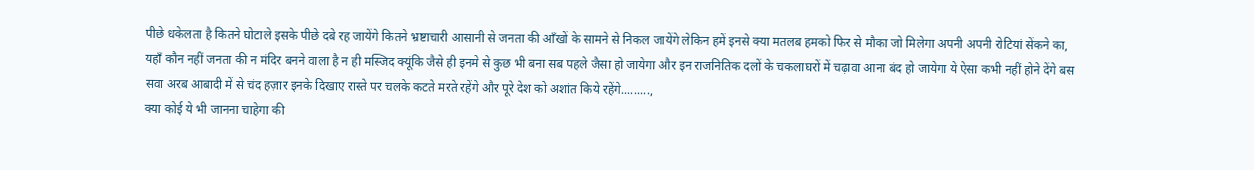पीछे धकेलता है कितने घोटाले इसके पीछे दबे रह जायेंगे कितने भ्रष्टाचारी आसानी से जनता की आँखों के सामने से निकल जायेंगे लेकिन हमें इनसे क्या मतलब हमको फिर से मौका जो मिलेगा अपनी अपनी रोटियां सेंकने का,
यहाँ कौन नहीं जनता की न मंदिर बनने वाला है न ही मस्जिद क्यूंकि जैसे ही इनमे से कुछ भी बना सब पहले जैसा हो जायेगा और इन राजनितिक दलों के चकलाघरों में चढ़ावा आना बंद हो जायेगा ये ऐसा कभी नहीं होने देंगे बस सवा अरब आबादी में से चंद हज़ार इनके दिखाए रास्ते पर चलके कटते मरते रहेंगे और पूरे देश को अशांत किये रहेंगे.........,
क्या कोई ये भी जानना चाहेगा की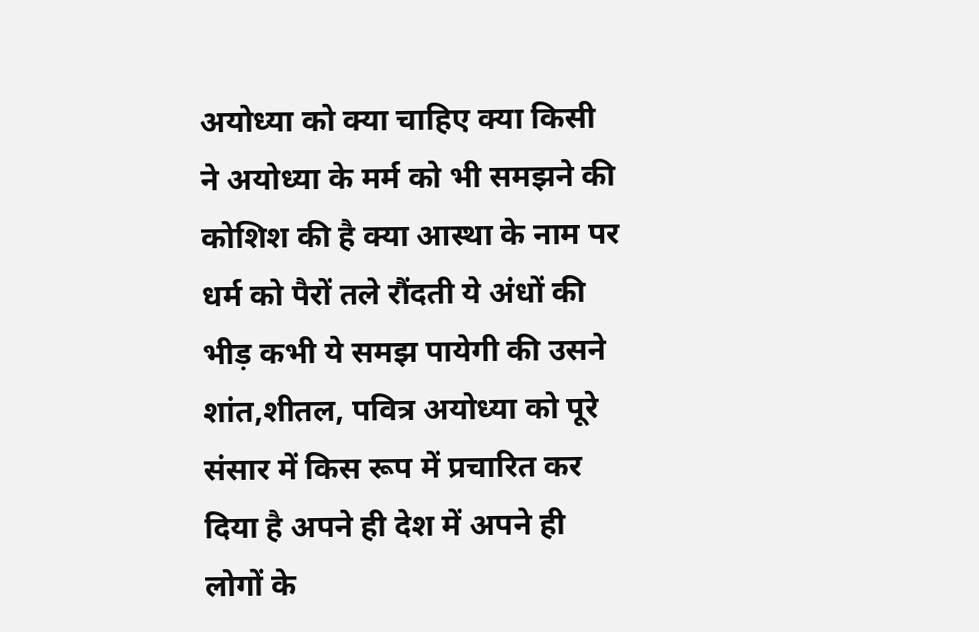अयोध्या को क्या चाहिए क्या किसी ने अयोध्या के मर्म को भी समझने की कोशिश की है क्या आस्था के नाम पर धर्म को पैरों तले रौंदती ये अंधों की भीड़ कभी ये समझ पायेगी की उसने शांत,शीतल, पवित्र अयोध्या को पूरे संसार में किस रूप में प्रचारित कर दिया है अपने ही देश में अपने ही लोगों के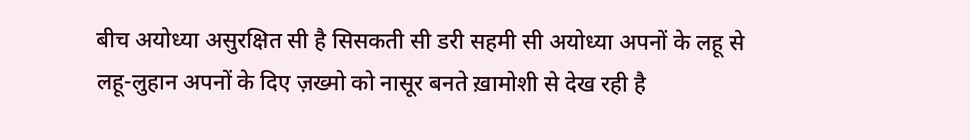बीच अयोध्या असुरक्षित सी है सिसकती सी डरी सहमी सी अयोध्या अपनों के लहू से लहू-लुहान अपनों के दिए ज़ख्मो को नासूर बनते ख़ामोशी से देख रही है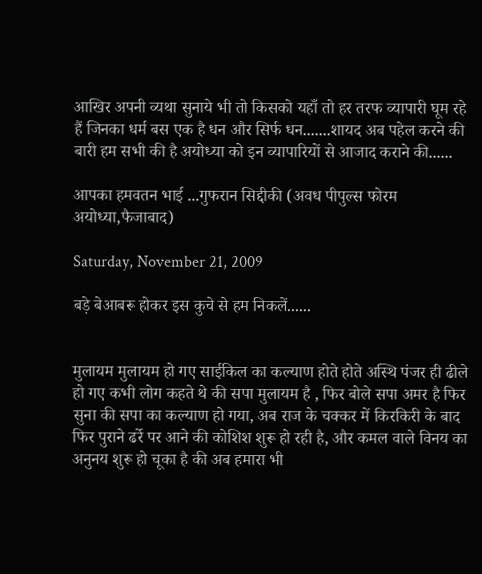आखिर अपनी व्यथा सुनाये भी तो किसको यहाँ तो हर तरफ व्यापारी घूम रहे हैं जिनका धर्म बस एक है धन और सिर्फ धन.......शायद अब पहेल करने की बारी हम सभी की है अयोध्या को इन व्यापारियों से आजाद कराने की......

आपका हमवतन भाई ...गुफरान सिद्दीकी (अवध पीपुल्स फोरम अयोध्या,फैजाबाद)

Saturday, November 21, 2009

बड़े बेआबरू होकर इस कुचे से हम निकलें......


मुलायम मुलायम हो गए साईकिल का कल्याण होते होते अस्थि पंजर ही ढीले हो गए कभी लोग कहते थे की सपा मुलायम है , फिर बोले सपा अमर है फिर सुना की सपा का कल्याण हो गया, अब राज के चक्कर में किरकिरी के बाद फिर पुराने ढर्रे पर आने की कोशिश शुरू हो रही है, और कमल वाले विनय का अनुनय शुरू हो चूका है की अब हमारा भी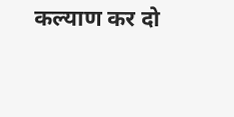कल्याण कर दो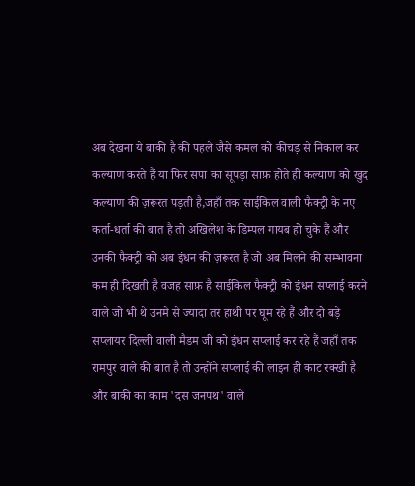अब देखना ये बाकी है की पहले जैसे कमल को कीचड़ से निकाल कर कल्याण करते हैं या फिर सपा का सूपड़ा साफ़ होते ही कल्याण को खुद कल्याण की ज़रूरत पड़ती है,जहाँ तक साईकिल वाली फैक्ट्री के नए कर्ता-धर्ता की बात है तो अखिलेश के डिम्पल गायब हो चुके हैं और उनकी फैक्ट्री को अब इंधन की ज़रूरत है जो अब मिलने की सम्भावना कम ही दिखती है वजह साफ़ है साईकिल फैक्ट्री को इंधन सप्लाई करने वाले जो भी थे उनमे से ज्यादा तर हाथी पर घूम रहे हैं और दो बड़े सप्लायर दिल्ली वाली मैडम जी को इंधन सप्लाई कर रहे हैं जहाँ तक रामपुर वाले की बात है तो उन्होंने सप्लाई की लाइन ही काट रक्खी है और बाकी का काम 'दस जनपथ' वाले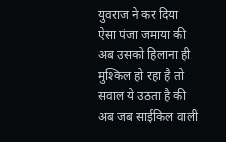युवराज ने कर दिया ऐसा पंजा जमाया की अब उसको हिलाना ही मुश्किल हो रहा है तो सवाल ये उठता है की अब जब साईकिल वाली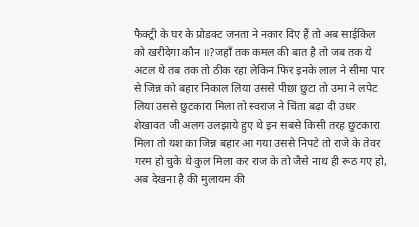फैक्ट्री के घर के प्रोडक्ट जनता ने नकार दिए हैं तो अब साईकिल को खरीदेगा कौन ॥?जहाँ तक कमल की बात है तो जब तक ये अटल थे तब तक तो ठीक रहा लेकिन फिर इनके लाल ने सीमा पार से जिन्न को बहार निकाल लिया उससे पीछा छुटा तो उमा ने लपेट लिया उससे छुटकारा मिला तो स्वराज ने चिंता बढ़ा दी उधर शेखावत जी अलग उलझाये हुए थे इन सबसे किसी तरह छुटकारा मिला तो यश का जिन्न बहार आ गया उससे निपटे तो राजे के तेवर गरम हो चुके थे कुल मिला कर राज के तो जैसे नाथ ही रूठ गए हो, अब देखना है की मुलायम की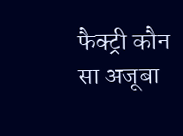फैक्ट्री कौन सा अजूबा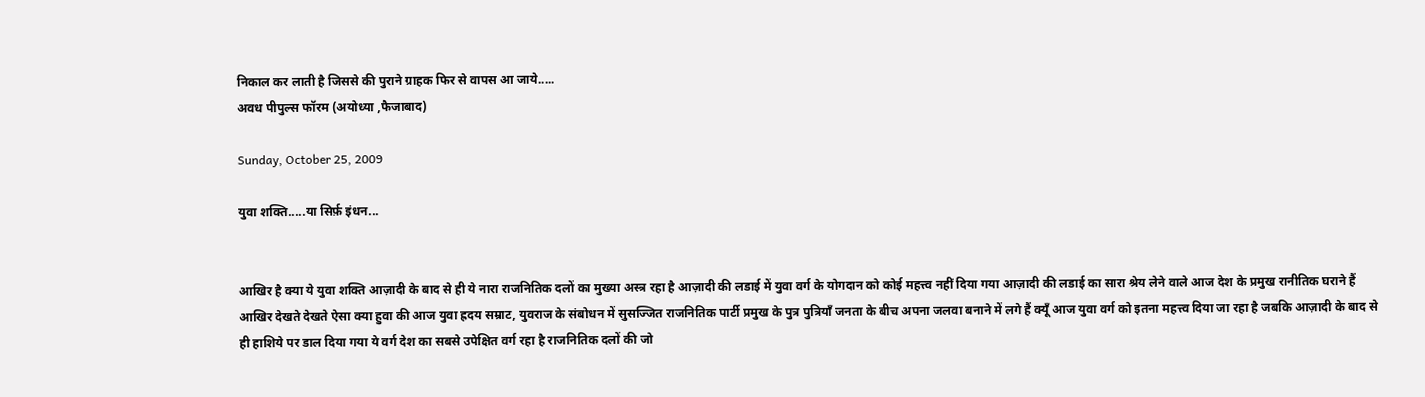निकाल कर लाती है जिससे की पुराने ग्राहक फिर से वापस आ जाये.....
अवध पीपुल्स फॉरम (अयोध्या ,फैजाबाद)

Sunday, October 25, 2009

युवा शक्ति.....या सिर्फ़ इंधन...


आखिर है क्या ये युवा शक्ति आज़ादी के बाद से ही ये नारा राजनितिक दलों का मुख्या अस्त्र रहा है आज़ादी की लडाई में युवा वर्ग के योगदान को कोई महत्त्व नहीं दिया गया आज़ादी की लडाई का सारा श्रेय लेने वाले आज देश के प्रमुख रानीतिक घराने हैं आखिर देखते देखते ऐसा क्या हुवा की आज युवा ह्रदय सम्राट, युवराज के संबोधन में सुसज्जित राजनितिक पार्टी प्रमुख के पुत्र पुत्रियाँ जनता के बीच अपना जलवा बनाने में लगे हैं क्यूँ आज युवा वर्ग को इतना महत्त्व दिया जा रहा है जबकि आज़ादी के बाद से ही हाशिये पर डाल दिया गया ये वर्ग देश का सबसे उपेक्षित वर्ग रहा है राजनितिक दलों की जो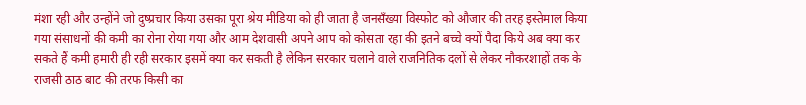मंशा रही और उन्होंने जो दुष्प्रचार किया उसका पूरा श्रेय मीडिया को ही जाता है जनसँख्या विस्फोट को औजार की तरह इस्तेमाल किया गया संसाधनों की कमी का रोना रोया गया और आम देशवासी अपने आप को कोसता रहा की इतने बच्चे क्यों पैदा किये अब क्या कर सकते हैं कमी हमारी ही रही सरकार इसमें क्या कर सकती है लेकिन सरकार चलाने वाले राजनितिक दलों से लेकर नौकरशाहों तक के राजसी ठाठ बाट की तरफ किसी का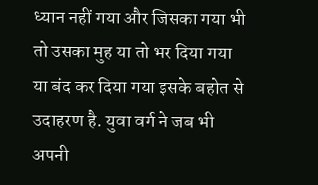ध्यान नहीं गया और जिसका गया भी तो उसका मुह या तो भर दिया गया या बंद कर दिया गया इसके बहोत से उदाहरण है. युवा वर्ग ने जब भी अपनी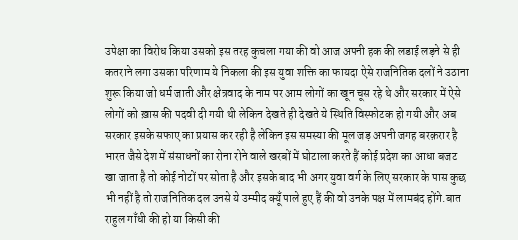उपेक्षा का विरोध किया उसको इस तरह कुचला गया की वो आज अपनी हक की लडाई लड़ने से ही कतराने लगा उसका परिणाम ये निकला की इस युवा शक्ति का फायदा ऐसे राजनितिक दलों ने उठाना शुरू किया जो धर्म जाती और क्षेत्रवाद के नाम पर आम लोगों का खून चूस रहे थे और सरकार में ऐसे लोगों को ख़ास की पदवी दी गयी थी लेकिन देखते ही देखते ये स्थिति विस्फोटक हो गयी और अब सरकार इसके सफाए का प्रयास कर रही है लेकिन इस समस्या की मूल जड़ अपनी जगह बरक़रार है भारत जैसे देश में संसाधनों का रोना रोने वाले खरबों में घोटाला करते हैं कोई प्रदेश का आधा बजट खा जाता है तो कोई नोटों पर सोता है और इसके बाद भी अगर युवा वर्ग के लिए सरकार के पास कुछ भी नहीं है तो राजनितिक दल उनसे ये उम्मीद क्यूँ पाले हुए हैं की वो उनके पक्ष में लामबंद होंगे.बात राहुल गाँधी की हो या किसी की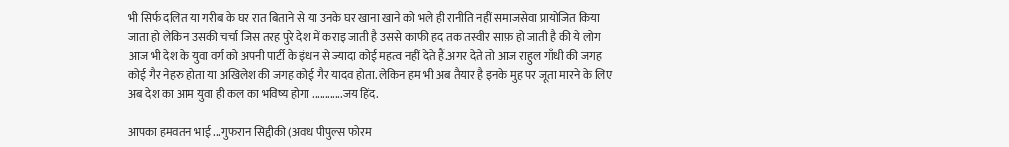भी सिर्फ दलित या गरीब के घर रात बिताने से या उनके घर खाना खाने को भले ही रानीति नहीं समाजसेवा प्रायोजित किया जाता हो लेकिन उसकी चर्चा जिस तरह पुरे देश में कराइ जाती है उससे काफी हद तक तस्वीर साफ़ हो जाती है की ये लोग आज भी देश के युवा वर्ग को अपनी पार्टी के इंधन से ज्यादा कोई महत्व नहीं देते हैं.अगर देते तो आज राहुल गाँधी की जगह कोई गैर नेहरु होता या अखिलेश की जगह कोई गैर यादव होता. लेकिन हम भी अब तैयार है इनके मुह पर जूता मारने के लिए अब देश का आम युवा ही कल का भविष्य होगा ............जय हिंद.

आपका हमवतन भाई ...गुफरान सिद्दीकी (अवध पीपुल्स फोरम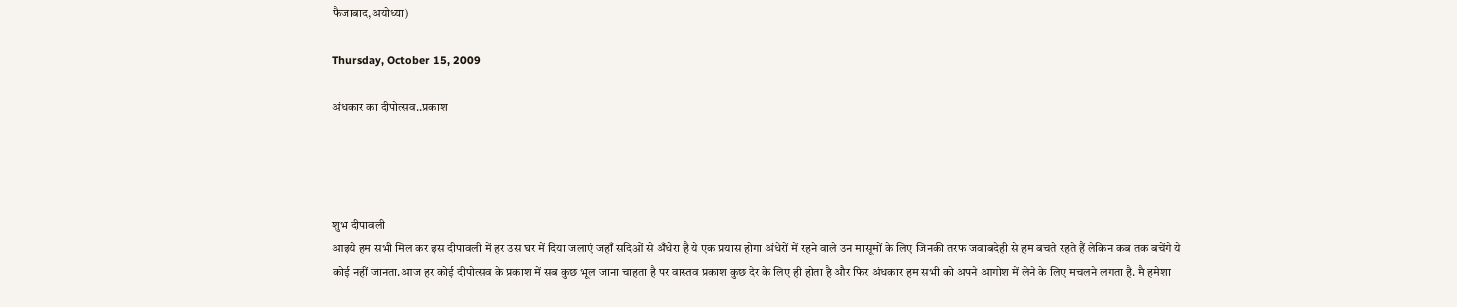फैजाबाद,अयोध्या)

Thursday, October 15, 2009

अंधकार का दीपोत्सव..प्रकाश




शुभ दीपावली
आइये हम सभी मिल कर इस दीपावली में हर उस घर में दिया जलाएं जहाँ सदिओं से अँधेरा है ये एक प्रयास होगा अंधेरों में रहने वाले उन मासूमों के लिए जिनकी तरफ जवाबदेही से हम बचते रहते हैं लेकिन कब तक बचेंगे ये कोई नहीं जानता.आज हर कोई दीपोत्सव के प्रकाश में सब कुछ भूल जाना चाहता है पर वास्तव प्रकाश कुछ देर के लिए ही होता है और फिर अंधकार हम सभी को अपने आगोश में लेने के लिए मचलने लगता है. मै हमेशा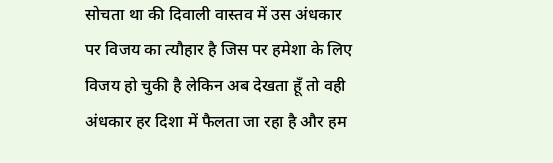सोचता था की दिवाली वास्तव में उस अंधकार पर विजय का त्यौहार है जिस पर हमेशा के लिए विजय हो चुकी है लेकिन अब देखता हूँ तो वही अंधकार हर दिशा में फैलता जा रहा है और हम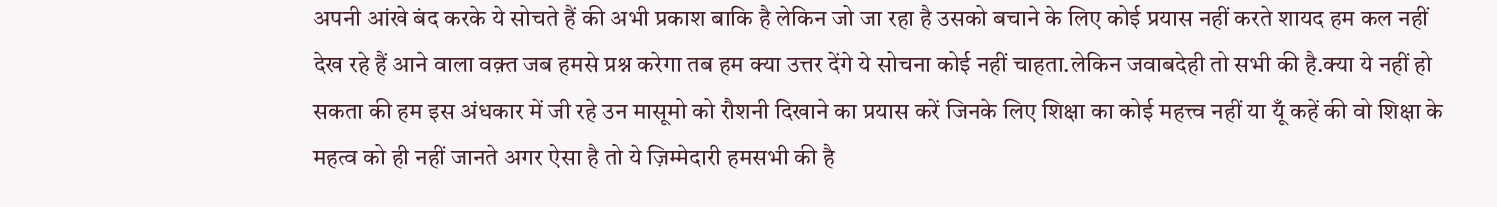अपनी आंखे बंद करके ये सोचते हैं की अभी प्रकाश बाकि है लेकिन जो जा रहा है उसको बचाने के लिए कोई प्रयास नहीं करते शायद हम कल नहीं देख रहे हैं आने वाला वक़्त जब हमसे प्रश्न करेगा तब हम क्या उत्तर देंगे ये सोचना कोई नहीं चाहता.लेकिन जवाबदेही तो सभी की है.क्या ये नहीं हो सकता की हम इस अंधकार में जी रहे उन मासूमो को रौशनी दिखाने का प्रयास करें जिनके लिए शिक्षा का कोई महत्त्व नहीं या यूँ कहें की वो शिक्षा के महत्व को ही नहीं जानते अगर ऐसा है तो ये ज़िम्मेदारी हमसभी की है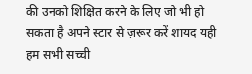की उनको शिक्षित करने के लिए जो भी हो सकता है अपने स्टार से ज़रूर करें शायद यही हम सभी सच्ची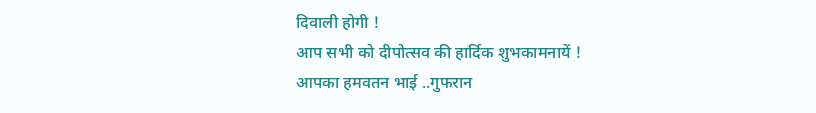दिवाली होगी !
आप सभी को दीपोत्सव की हार्दिक शुभकामनायें !
आपका हमवतन भाई ..गुफरान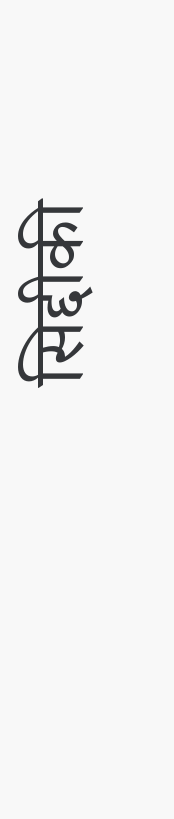सिद्दीकी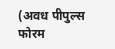(अवध पीपुल्स फोरम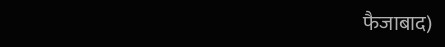फैजाबाद)